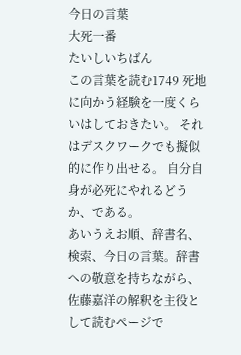今日の言葉
大死一番
たいしいちばん
この言葉を読む1749 死地に向かう経験を一度くらいはしておきたい。 それはデスクワークでも擬似的に作り出せる。 自分自身が必死にやれるどうか、である。
あいうえお順、辞書名、検索、今日の言葉。辞書への敬意を持ちながら、佐藤嘉洋の解釈を主役として読むページで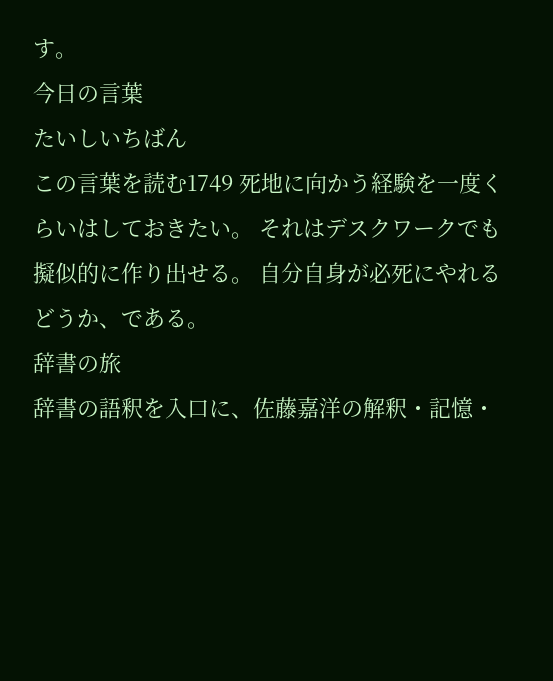す。
今日の言葉
たいしいちばん
この言葉を読む1749 死地に向かう経験を一度くらいはしておきたい。 それはデスクワークでも擬似的に作り出せる。 自分自身が必死にやれるどうか、である。
辞書の旅
辞書の語釈を入口に、佐藤嘉洋の解釈・記憶・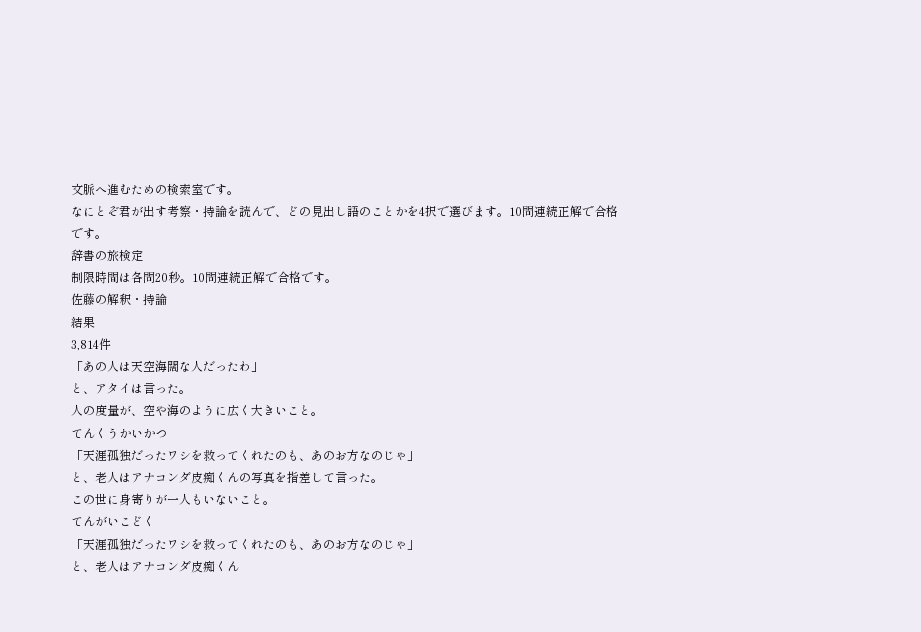文脈へ進むための検索室です。
なにとぞ君が出す考察・持論を読んで、どの見出し語のことかを4択で選びます。10問連続正解で合格です。
辞書の旅検定
制限時間は各問20秒。10問連続正解で合格です。
佐藤の解釈・持論
結果
3,814件
「あの人は天空海闊な人だったわ」
と、アタイは言った。
人の度量が、空や海のように広く大きいこと。
てんくうかいかつ
「天涯孤独だったワシを救ってくれたのも、あのお方なのじゃ」
と、老人はアナコンダ皮痴くんの写真を指差して言った。
この世に身寄りが一人もいないこと。
てんがいこどく
「天涯孤独だったワシを救ってくれたのも、あのお方なのじゃ」
と、老人はアナコンダ皮痴くん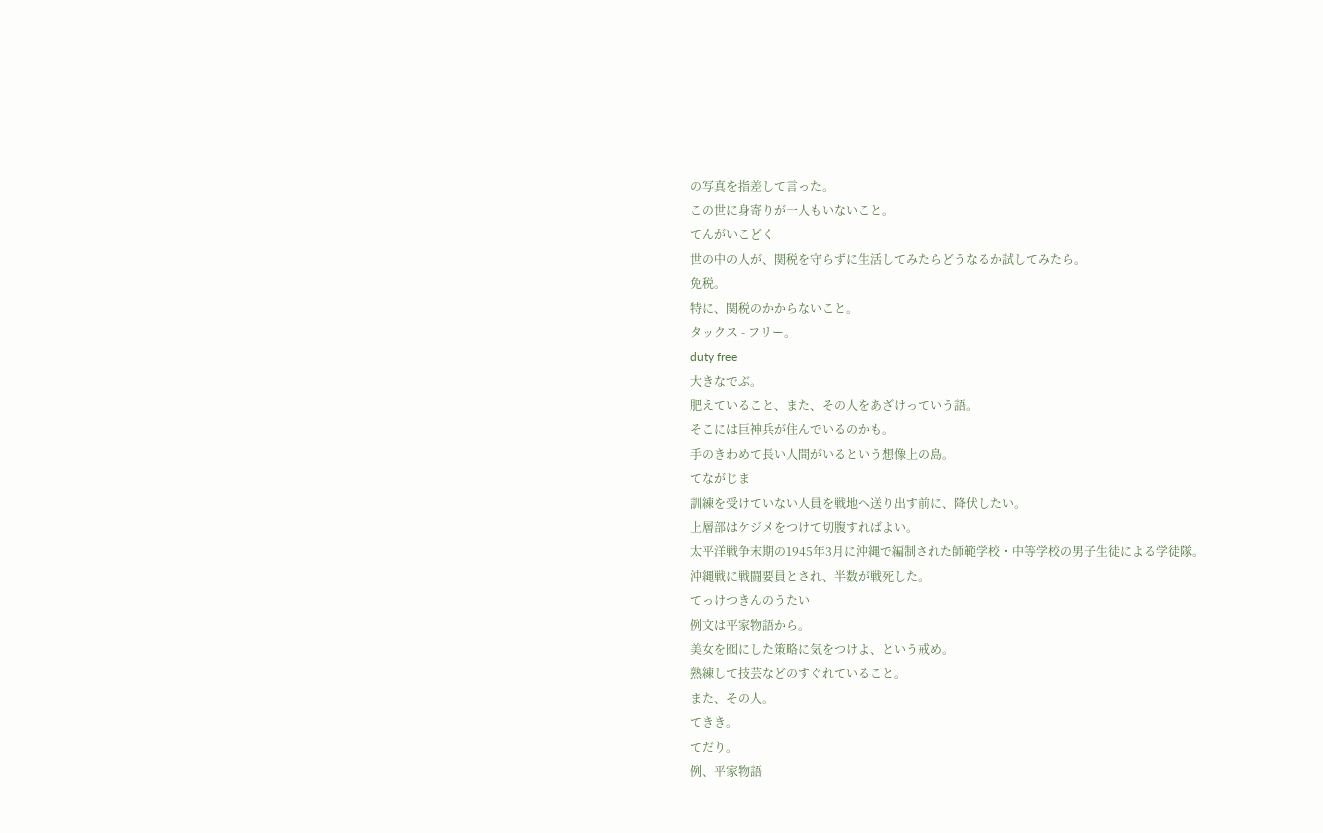の写真を指差して言った。
この世に身寄りが一人もいないこと。
てんがいこどく
世の中の人が、関税を守らずに生活してみたらどうなるか試してみたら。
免税。
特に、関税のかからないこと。
タックス - フリー。
duty free
大きなでぶ。
肥えていること、また、その人をあざけっていう語。
そこには巨神兵が住んでいるのかも。
手のきわめて長い人間がいるという想像上の島。
てながじま
訓練を受けていない人員を戦地へ送り出す前に、降伏したい。
上層部はケジメをつけて切腹すればよい。
太平洋戦争末期の1945年3月に沖縄で編制された師範学校・中等学校の男子生徒による学徒隊。
沖縄戦に戦闘要員とされ、半数が戦死した。
てっけつきんのうたい
例文は平家物語から。
美女を囮にした策略に気をつけよ、という戒め。
熟練して技芸などのすぐれていること。
また、その人。
てきき。
てだり。
例、平家物語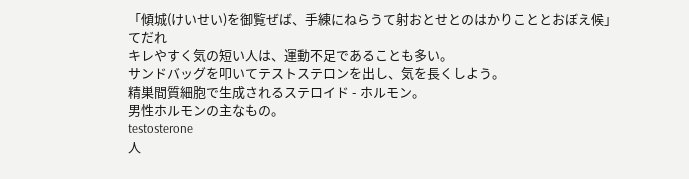「傾城(けいせい)を御覧ぜば、手練にねらうて射おとせとのはかりこととおぼえ候」
てだれ
キレやすく気の短い人は、運動不足であることも多い。
サンドバッグを叩いてテストステロンを出し、気を長くしよう。
精巣間質細胞で生成されるステロイド - ホルモン。
男性ホルモンの主なもの。
testosterone
人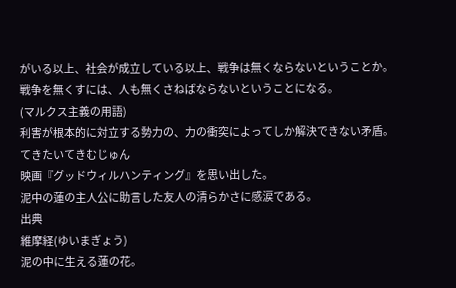がいる以上、社会が成立している以上、戦争は無くならないということか。
戦争を無くすには、人も無くさねばならないということになる。
(マルクス主義の用語)
利害が根本的に対立する勢力の、力の衝突によってしか解決できない矛盾。
てきたいてきむじゅん
映画『グッドウィルハンティング』を思い出した。
泥中の蓮の主人公に助言した友人の清らかさに感涙である。
出典
維摩経(ゆいまぎょう)
泥の中に生える蓮の花。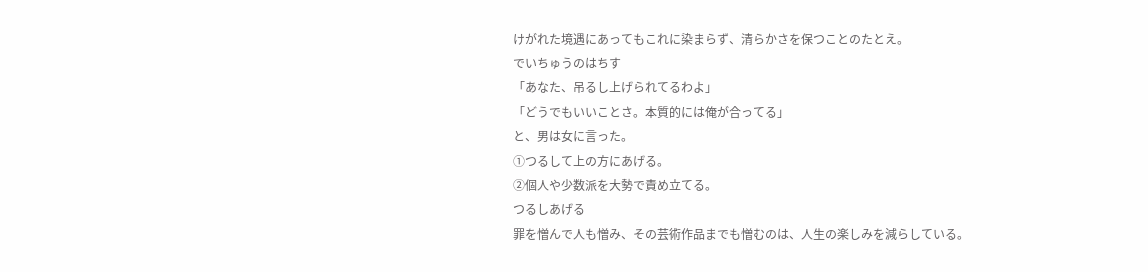けがれた境遇にあってもこれに染まらず、清らかさを保つことのたとえ。
でいちゅうのはちす
「あなた、吊るし上げられてるわよ」
「どうでもいいことさ。本質的には俺が合ってる」
と、男は女に言った。
①つるして上の方にあげる。
②個人や少数派を大勢で責め立てる。
つるしあげる
罪を憎んで人も憎み、その芸術作品までも憎むのは、人生の楽しみを減らしている。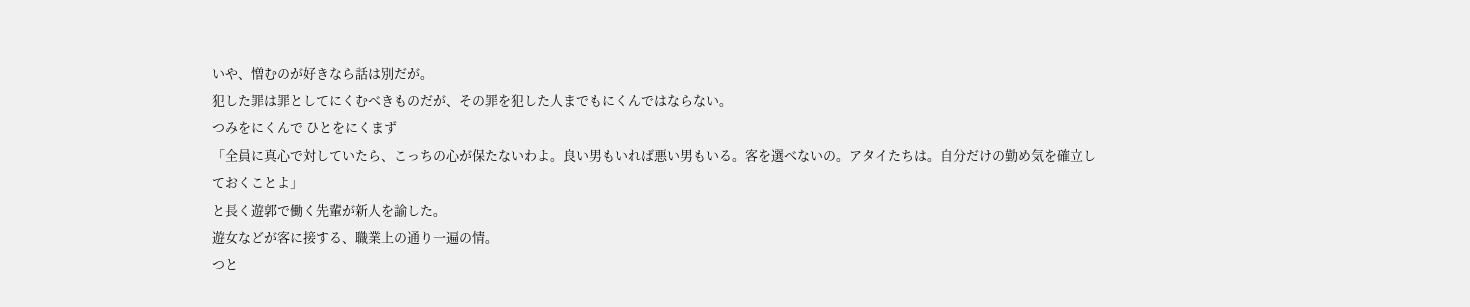いや、憎むのが好きなら話は別だが。
犯した罪は罪としてにくむべきものだが、その罪を犯した人までもにくんではならない。
つみをにくんで ひとをにくまず
「全員に真心で対していたら、こっちの心が保たないわよ。良い男もいれば悪い男もいる。客を選べないの。アタイたちは。自分だけの勤め気を確立しておくことよ」
と長く遊郭で働く先輩が新人を諭した。
遊女などが客に接する、職業上の通り一遍の情。
つと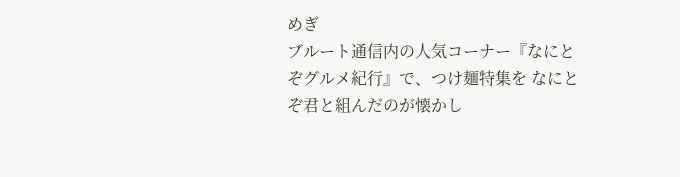めぎ
ブルート通信内の人気コーナー『なにとぞグルメ紀行』で、つけ麺特集を なにとぞ君と組んだのが懐かし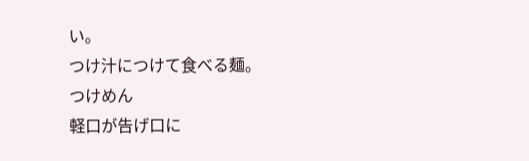い。
つけ汁につけて食べる麺。
つけめん
軽口が告げ口に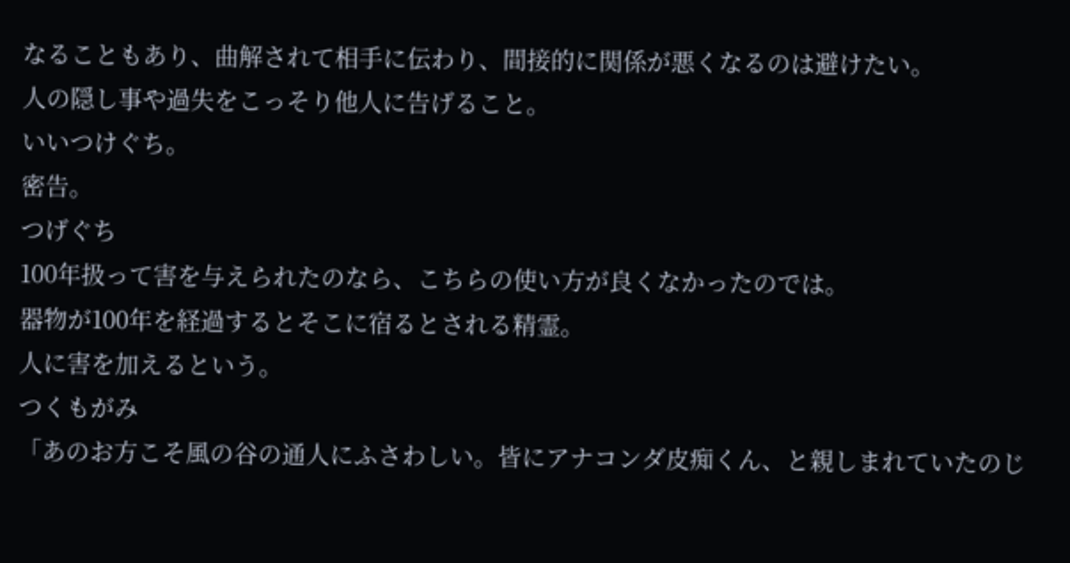なることもあり、曲解されて相手に伝わり、間接的に関係が悪くなるのは避けたい。
人の隠し事や過失をこっそり他人に告げること。
いいつけぐち。
密告。
つげぐち
100年扱って害を与えられたのなら、こちらの使い方が良くなかったのでは。
器物が100年を経過するとそこに宿るとされる精霊。
人に害を加えるという。
つくもがみ
「あのお方こそ風の谷の通人にふさわしい。皆にアナコンダ皮痴くん、と親しまれていたのじ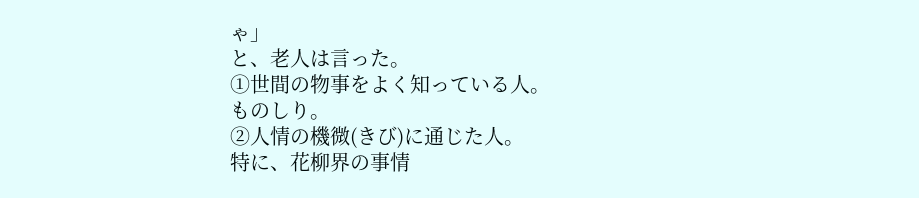ゃ」
と、老人は言った。
①世間の物事をよく知っている人。
ものしり。
②人情の機微(きび)に通じた人。
特に、花柳界の事情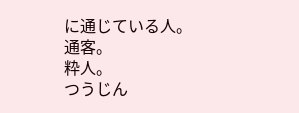に通じている人。
通客。
粋人。
つうじん